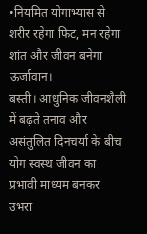•नियमित योगाभ्यास से शरीर रहेगा फिट, मन रहेगा शांत और जीवन बनेगा ऊर्जावान।
बस्ती। आधुनिक जीवनशैली में बढ़ते तनाव और असंतुलित दिनचर्या के बीच योग स्वस्थ जीवन का प्रभावी माध्यम बनकर उभरा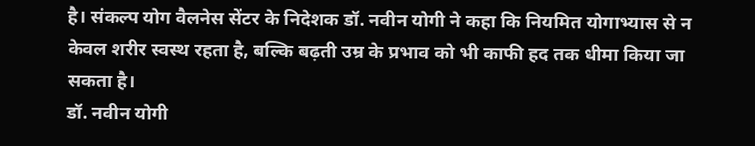है। संकल्प योग वैलनेस सेंटर के निदेशक डॉ. नवीन योगी ने कहा कि नियमित योगाभ्यास से न केवल शरीर स्वस्थ रहता है, बल्कि बढ़ती उम्र के प्रभाव को भी काफी हद तक धीमा किया जा सकता है।
डॉ. नवीन योगी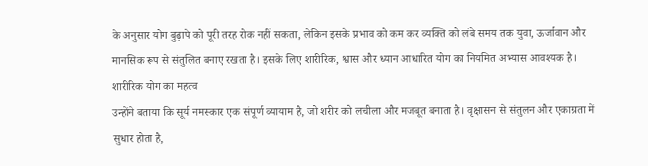के अनुसार योग बुढ़ापे को पूरी तरह रोक नहीं सकता, लेकिन इसके प्रभाव को कम कर व्यक्ति को लंबे समय तक युवा, ऊर्जावान और मानसिक रूप से संतुलित बनाए रखता है। इसके लिए शारीरिक, श्वास और ध्यान आधारित योग का नियमित अभ्यास आवश्यक है।
शारीरिक योग का महत्व
उन्होंने बताया कि सूर्य नमस्कार एक संपूर्ण व्यायाम है, जो शरीर को लचीला और मजबूत बनाता है। वृक्षासन से संतुलन और एकाग्रता में सुधार होता है,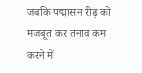जबकि पद्मासन रीढ़ को मजबूत कर तनाव कम करने में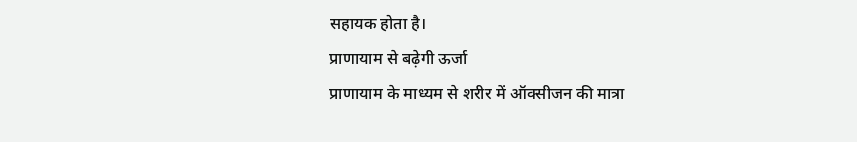सहायक होता है।
प्राणायाम से बढ़ेगी ऊर्जा
प्राणायाम के माध्यम से शरीर में ऑक्सीजन की मात्रा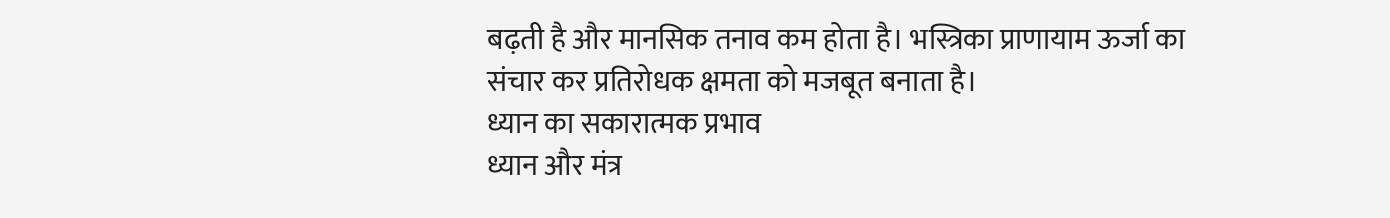बढ़ती है और मानसिक तनाव कम होता है। भस्त्रिका प्राणायाम ऊर्जा का संचार कर प्रतिरोधक क्षमता को मजबूत बनाता है।
ध्यान का सकारात्मक प्रभाव
ध्यान और मंत्र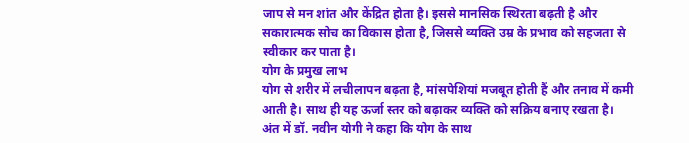जाप से मन शांत और केंद्रित होता है। इससे मानसिक स्थिरता बढ़ती है और सकारात्मक सोच का विकास होता है, जिससे व्यक्ति उम्र के प्रभाव को सहजता से स्वीकार कर पाता है।
योग के प्रमुख लाभ
योग से शरीर में लचीलापन बढ़ता है, मांसपेशियां मजबूत होती हैं और तनाव में कमी आती है। साथ ही यह ऊर्जा स्तर को बढ़ाकर व्यक्ति को सक्रिय बनाए रखता है।
अंत में डॉ. नवीन योगी ने कहा कि योग के साथ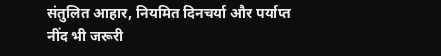संतुलित आहार, नियमित दिनचर्या और पर्याप्त नींद भी जरूरी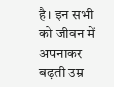है। इन सभी को जीवन में अपनाकर बढ़ती उम्र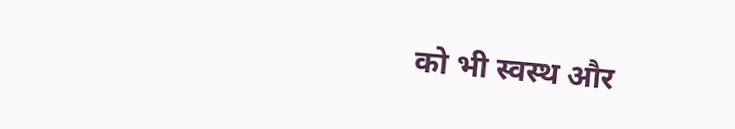को भी स्वस्थ और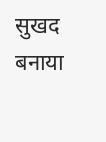सुखद बनाया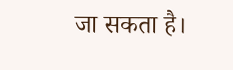जा सकता है।